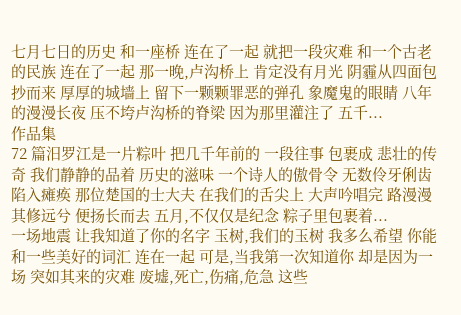七月七日的历史 和一座桥 连在了一起 就把一段灾难 和一个古老的民族 连在了一起 那一晚,卢沟桥上 肯定没有月光 阴霾从四面包抄而来 厚厚的城墙上 留下一颗颗罪恶的弹孔 象魔鬼的眼睛 八年的漫漫长夜 压不垮卢沟桥的脊梁 因为那里灌注了 五千...
作品集
72 篇汨罗江是一片粽叶 把几千年前的 一段往事 包裹成 悲壮的传奇 我们静静的品着 历史的滋味 一个诗人的傲骨令 无数伶牙俐齿 陷入瘫痪 那位楚国的士大夫 在我们的舌尖上 大声吟唱完 路漫漫其修远兮 便扬长而去 五月,不仅仅是纪念 粽子里包裹着...
一场地震 让我知道了你的名字 玉树,我们的玉树 我多么希望 你能和一些美好的词汇 连在一起 可是,当我第一次知道你 却是因为一场 突如其来的灾难 废墟,死亡,伤痛,危急 这些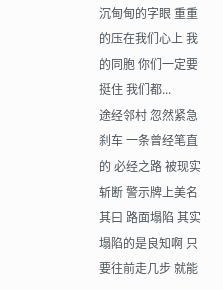沉甸甸的字眼 重重的压在我们心上 我的同胞 你们一定要挺住 我们都...
途经邻村 忽然紧急刹车 一条曾经笔直的 必经之路 被现实斩断 警示牌上美名其曰 路面塌陷 其实塌陷的是良知啊 只要往前走几步 就能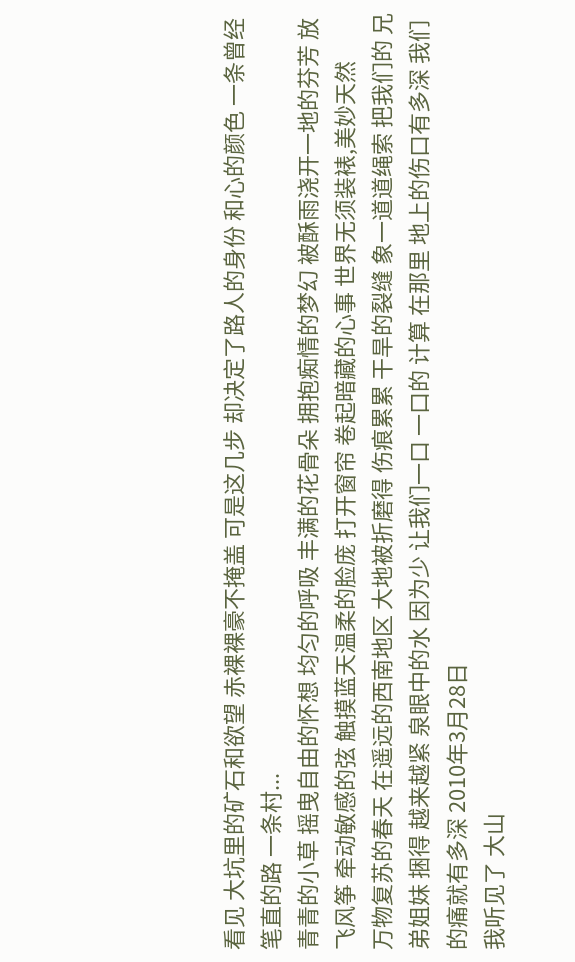看见 大坑里的矿石和欲望 赤裸裸豪不掩盖 可是这几步 却决定了路人的身份 和心的颜色 一条曾经笔直的路 一条村...
青青的小草 摇曳自由的怀想 均匀的呼吸 丰满的花骨朵 拥抱痴情的梦幻 被酥雨浇开一地的芬芳 放飞风筝 牵动敏感的弦 触摸蓝天温柔的脸庞 打开窗帘 卷起暗藏的心事 世界无须装裱,美妙天然
万物复苏的春天 在遥远的西南地区 大地被折磨得 伤痕累累 干旱的裂缝 象一道道绳索 把我们的 兄弟姐妹 捆得 越来越紧 泉眼中的水 因为少 让我们一口 一口的 计算 在那里 地上的伤口有多深 我们的痛就有多深 2010年3月28日
我听见了 大山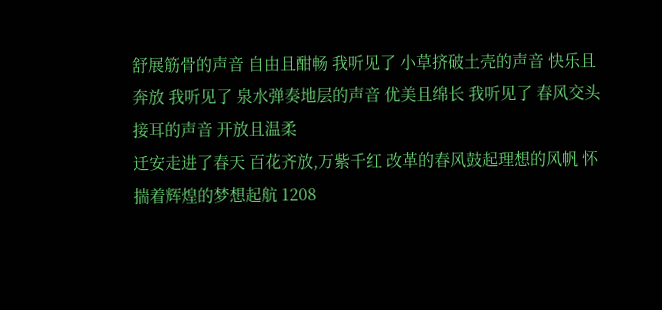舒展筋骨的声音 自由且酣畅 我听见了 小草挤破土壳的声音 快乐且奔放 我听见了 泉水弹奏地层的声音 优美且绵长 我听见了 春风交头接耳的声音 开放且温柔
迁安走进了春天 百花齐放,万紫千红 改革的春风鼓起理想的风帆 怀揣着辉煌的梦想起航 1208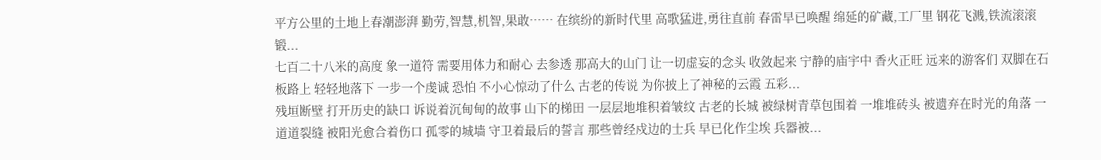平方公里的土地上春潮澎湃 勤劳,智慧,机智,果敢…… 在缤纷的新时代里 高歌猛进,勇往直前 春雷早已唤醒 绵延的矿藏,工厂里 钢花飞溅,铁流滚滚 锻...
七百二十八米的高度 象一道符 需要用体力和耐心 去参透 那高大的山门 让一切虚妄的念头 收敛起来 宁静的庙宇中 香火正旺 远来的游客们 双脚在石板路上 轻轻地落下 一步一个虔诚 恐怕 不小心惊动了什么 古老的传说 为你披上了神秘的云霞 五彩...
残垣断壁 打开历史的缺口 诉说着沉甸甸的故事 山下的梯田 一层层地堆积着皱纹 古老的长城 被绿树青草包围着 一堆堆砖头 被遗弃在时光的角落 一道道裂缝 被阳光愈合着伤口 孤零的城墙 守卫着最后的誓言 那些曾经戍边的士兵 早已化作尘埃 兵器被...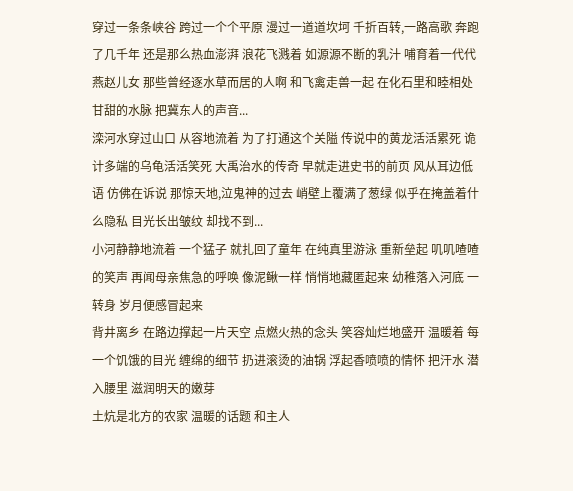穿过一条条峡谷 跨过一个个平原 漫过一道道坎坷 千折百转,一路高歌 奔跑了几千年 还是那么热血澎湃 浪花飞溅着 如源源不断的乳汁 哺育着一代代燕赵儿女 那些曾经逐水草而居的人啊 和飞禽走兽一起 在化石里和睦相处 甘甜的水脉 把冀东人的声音...
滦河水穿过山口 从容地流着 为了打通这个关隘 传说中的黄龙活活累死 诡计多端的乌龟活活笑死 大禹治水的传奇 早就走进史书的前页 风从耳边低语 仿佛在诉说 那惊天地,泣鬼神的过去 峭壁上覆满了葱绿 似乎在掩盖着什么隐私 目光长出皱纹 却找不到...
小河静静地流着 一个猛子 就扎回了童年 在纯真里游泳 重新垒起 叽叽喳喳的笑声 再闻母亲焦急的呼唤 像泥鳅一样 悄悄地藏匿起来 幼稚落入河底 一转身 岁月便感冒起来
背井离乡 在路边撑起一片天空 点燃火热的念头 笑容灿烂地盛开 温暖着 每一个饥饿的目光 缠绵的细节 扔进滚烫的油锅 浮起香喷喷的情怀 把汗水 潜入腰里 滋润明天的嫩芽
土炕是北方的农家 温暖的话题 和主人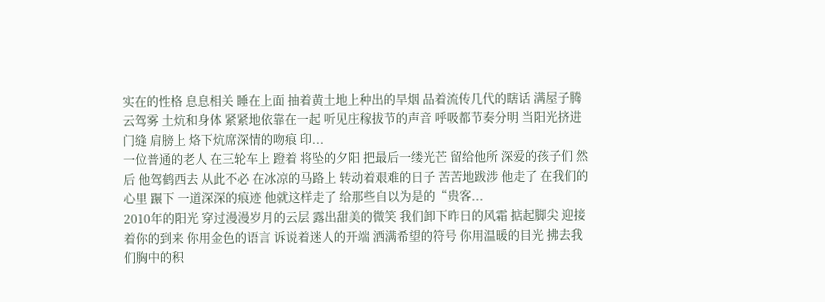实在的性格 息息相关 睡在上面 抽着黄土地上种出的旱烟 品着流传几代的瞎话 满屋子腾云驾雾 土炕和身体 紧紧地依靠在一起 听见庄稼拔节的声音 呼吸都节奏分明 当阳光挤进门缝 肩膀上 烙下炕席深情的吻痕 印...
一位普通的老人 在三轮车上 蹬着 将坠的夕阳 把最后一缕光芒 留给他所 深爱的孩子们 然后 他驾鹤西去 从此不必 在冰凉的马路上 转动着艰难的日子 苦苦地跋涉 他走了 在我们的心里 蹍下 一道深深的痕迹 他就这样走了 给那些自以为是的“贵客...
2010年的阳光 穿过漫漫岁月的云层 露出甜美的微笑 我们卸下昨日的风霜 掂起脚尖 迎接着你的到来 你用金色的语言 诉说着迷人的开端 洒满希望的符号 你用温暖的目光 拂去我们胸中的积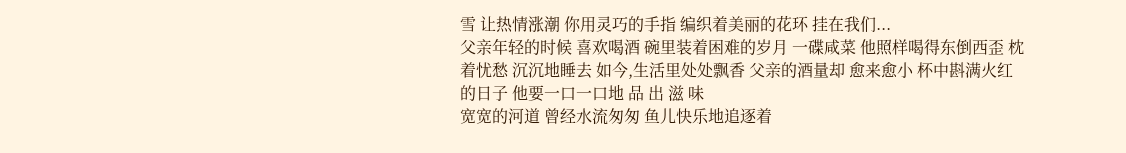雪 让热情涨潮 你用灵巧的手指 编织着美丽的花环 挂在我们...
父亲年轻的时候 喜欢喝酒 碗里装着困难的岁月 一碟咸菜 他照样喝得东倒西歪 枕着忧愁 沉沉地睡去 如今,生活里处处飘香 父亲的酒量却 愈来愈小 杯中斟满火红的日子 他要一口一口地 品 出 滋 味
宽宽的河道 曾经水流匆匆 鱼儿快乐地追逐着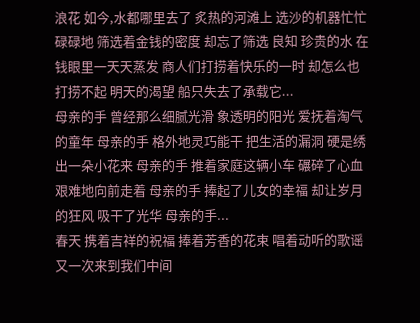浪花 如今,水都哪里去了 炙热的河滩上 选沙的机器忙忙碌碌地 筛选着金钱的密度 却忘了筛选 良知 珍贵的水 在钱眼里一天天蒸发 商人们打捞着快乐的一时 却怎么也打捞不起 明天的渴望 船只失去了承载它...
母亲的手 曾经那么细腻光滑 象透明的阳光 爱抚着淘气的童年 母亲的手 格外地灵巧能干 把生活的漏洞 硬是绣出一朵小花来 母亲的手 推着家庭这辆小车 碾碎了心血 艰难地向前走着 母亲的手 捧起了儿女的幸福 却让岁月的狂风 吸干了光华 母亲的手...
春天 携着吉祥的祝福 捧着芳香的花束 唱着动听的歌谣 又一次来到我们中间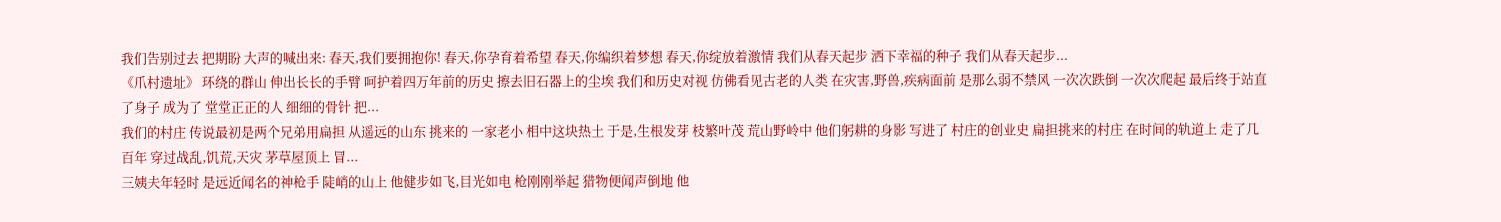我们告别过去 把期盼 大声的喊出来: 春天,我们要拥抱你! 春天,你孕育着希望 春天,你编织着梦想 春天,你绽放着激情 我们从春天起步 洒下幸福的种子 我们从春天起步...
《爪村遗址》 环绕的群山 伸出长长的手臂 呵护着四万年前的历史 擦去旧石器上的尘埃 我们和历史对视 仿佛看见古老的人类 在灾害,野兽,疾病面前 是那么弱不禁风 一次次跌倒 一次次爬起 最后终于站直了身子 成为了 堂堂正正的人 细细的骨针 把...
我们的村庄 传说最初是两个兄弟用扁担 从遥远的山东 挑来的 一家老小 相中这块热土 于是,生根发芽 枝繁叶茂 荒山野岭中 他们躬耕的身影 写进了 村庄的创业史 扁担挑来的村庄 在时间的轨道上 走了几百年 穿过战乱,饥荒,天灾 茅草屋顶上 冒...
三姨夫年轻时 是远近闻名的神枪手 陡峭的山上 他健步如飞,目光如电 枪刚刚举起 猎物便闻声倒地 他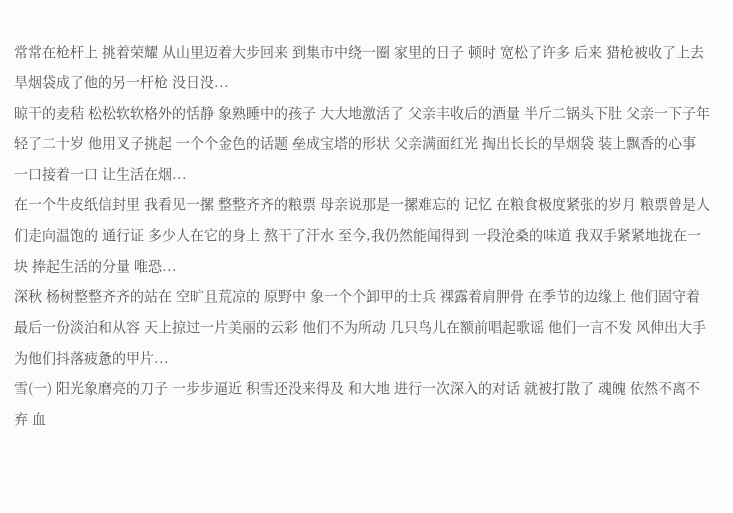常常在枪杆上 挑着荣耀 从山里迈着大步回来 到集市中绕一圈 家里的日子 顿时 宽松了许多 后来 猎枪被收了上去 旱烟袋成了他的另一杆枪 没日没...
晾干的麦秸 松松软软格外的恬静 象熟睡中的孩子 大大地激活了 父亲丰收后的酒量 半斤二锅头下肚 父亲一下子年轻了二十岁 他用叉子挑起 一个个金色的话题 垒成宝塔的形状 父亲满面红光 掏出长长的旱烟袋 装上飘香的心事 一口接着一口 让生活在烟...
在一个牛皮纸信封里 我看见一摞 整整齐齐的粮票 母亲说那是一摞难忘的 记忆 在粮食极度紧张的岁月 粮票曾是人们走向温饱的 通行证 多少人在它的身上 熬干了汗水 至今,我仍然能闻得到 一段沧桑的味道 我双手紧紧地拢在一块 捧起生活的分量 唯恐...
深秋 杨树整整齐齐的站在 空旷且荒凉的 原野中 象一个个卸甲的士兵 裸露着肩胛骨 在季节的边缘上 他们固守着 最后一份淡泊和从容 天上掠过一片美丽的云彩 他们不为所动 几只鸟儿在额前唱起歌谣 他们一言不发 风伸出大手 为他们抖落疲惫的甲片...
雪(一) 阳光象磨亮的刀子 一步步逼近 积雪还没来得及 和大地 进行一次深入的对话 就被打散了 魂魄 依然不离不弃 血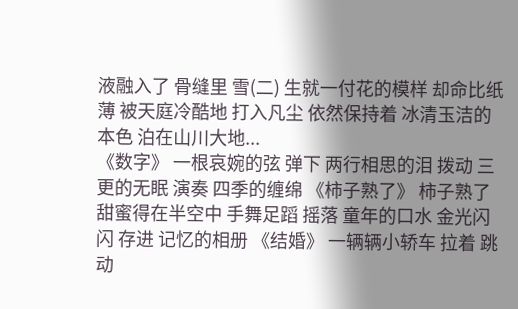液融入了 骨缝里 雪(二) 生就一付花的模样 却命比纸薄 被天庭冷酷地 打入凡尘 依然保持着 冰清玉洁的本色 泊在山川大地...
《数字》 一根哀婉的弦 弹下 两行相思的泪 拨动 三更的无眠 演奏 四季的缠绵 《柿子熟了》 柿子熟了 甜蜜得在半空中 手舞足蹈 摇落 童年的口水 金光闪闪 存进 记忆的相册 《结婚》 一辆辆小轿车 拉着 跳动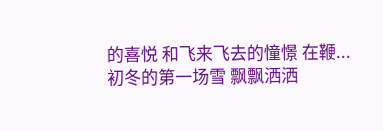的喜悦 和飞来飞去的憧憬 在鞭...
初冬的第一场雪 飘飘洒洒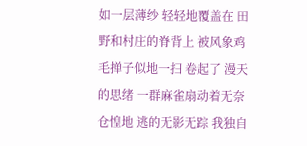如一层薄纱 轻轻地覆盖在 田野和村庄的脊背上 被风象鸡毛掸子似地一扫 卷起了 漫天的思绪 一群麻雀扇动着无奈 仓惶地 逃的无影无踪 我独自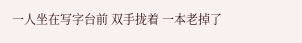一人坐在写字台前 双手拢着 一本老掉了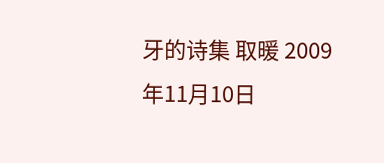牙的诗集 取暖 2009年11月10日